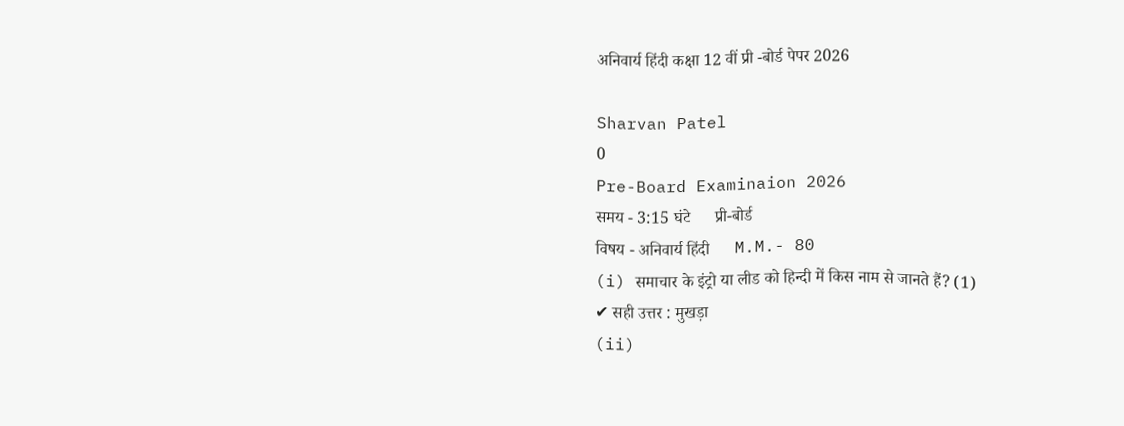अनिवार्य हिंदी कक्षा 12 वीं प्री -बोर्ड पेपर 2026

Sharvan Patel
0
Pre-Board Examinaion 2026
समय - 3:15 घंटे      प्री-बोर्ड
विषय - अनिवार्य हिंदी      M.M.- 80
(i) समाचार के इंट्रो या लीड को हिन्दी में किस नाम से जानते हैं? (1)
✔ सही उत्तर : मुखड़ा
(ii)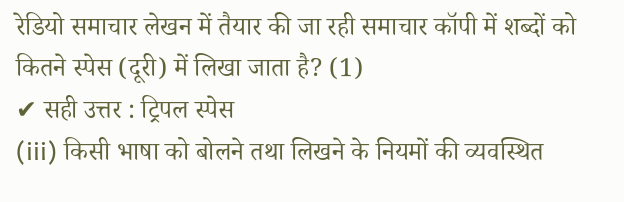रेडियो समाचार लेखन में तैयार की जा रही समाचार कॉपी में शब्दों को कितने स्पेस (दूरी) में लिखा जाता है? (1)
✔ सही उत्तर : ट्रिपल स्पेस
(iii) किसी भाषा को बोलने तथा लिखने के नियमों की व्यवस्थित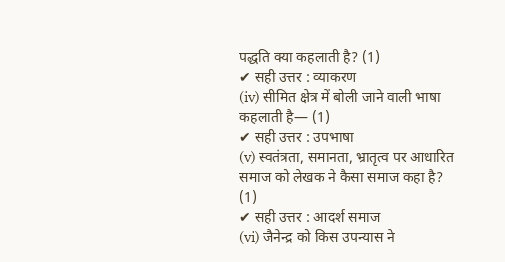पद्धति क्या कहलाती है? (1)
✔ सही उत्तर : व्याकरण
(iv) सीमित क्षेत्र में बोली जाने वाली भाषा कहलाती है— (1)
✔ सही उत्तर : उपभाषा
(v) स्वतंत्रता, समानता, भ्रातृत्व पर आधारित समाज को लेखक ने कैसा समाज कहा है? (1)
✔ सही उत्तर : आदर्श समाज
(vi) जैनेन्द्र को किस उपन्यास ने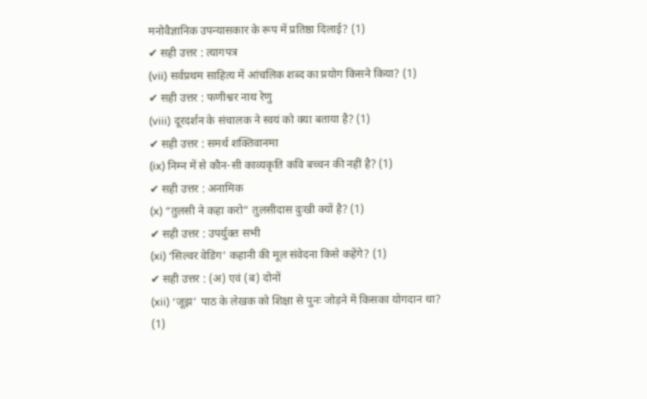मनोवैज्ञानिक उपन्यासकार के रूप में प्रतिष्ठा दिलाई? (1)
✔ सही उत्तर : त्यागपत्र
(vii) सर्वप्रथम साहित्य में आंचलिक शब्द का प्रयोग किसने किया? (1)
✔ सही उत्तर : फणीश्वर नाथ रेणु
(viii) दूरदर्शन के संचालक ने स्वयं को क्या बताया है? (1)
✔ सही उत्तर : समर्थ शक्तिवानमा
(ix) निम्न में से कौन-सी काव्यकृति कवि बच्चन की नहीं है? (1)
✔ सही उत्तर : अनामिक
(x) “तुलसी ने कहा करो” तुलसीदास दुःखी क्यों है? (1)
✔ सही उत्तर : उपर्युक्त सभी
(xi) ‘सिल्वर वेडिंग’ कहानी की मूल संवेदना किसे कहेंगे? (1)
✔ सही उत्तर : (अ) एवं (ब) दोनों
(xii) ‘जूझ’ पाठ के लेखक को शिक्षा से पुनः जोड़ने में किसका योगदान था? (1)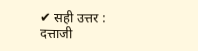✔ सही उत्तर : दत्ताजी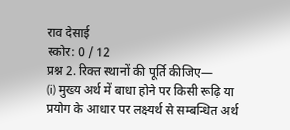राव देसाई
स्कोर: 0 / 12
प्रश्न 2. रिक्त स्थानों की पूर्ति कीजिए—
(i) मुख्य अर्थ में बाधा होने पर किसी रूढ़ि या प्रयोग के आधार पर लक्ष्यर्थ से सम्बन्धित अर्थ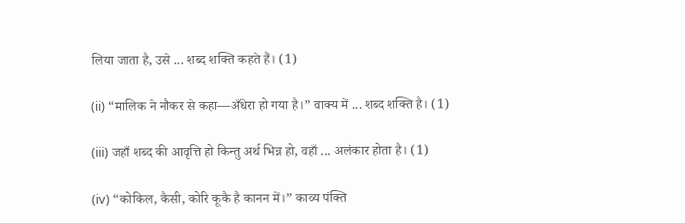लिया जाता है, उसे ... शब्द शक्ति कहते हैं। (1)

(ii) “मालिक ने नौकर से कहा—अँधेरा हो गया है।” वाक्य में ... शब्द शक्ति है। (1)

(iii) जहाँ शब्द की आवृत्ति हो किन्तु अर्थ भिन्न हो, वहाँ ... अलंकार होता है। (1)

(iv) “कोकिल, कैसी, कोरि कूकै है कानन में।” काव्य पंक्ति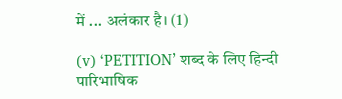में ... अलंकार है। (1)

(v) ‘PETITION’ शब्द के लिए हिन्दी पारिभाषिक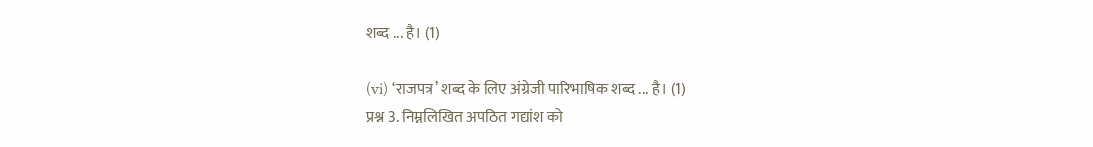शब्द ... है। (1)

(vi) ‘राजपत्र’ शब्द के लिए अंग्रेजी पारिभाषिक शब्द ... है। (1)
प्रश्न 3. निम्नलिखित अपठित गद्यांश को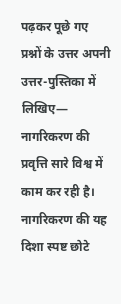पढ़कर पूछे गए प्रश्नों के उत्तर अपनी उत्तर-पुस्तिका में लिखिए—
नागरिकरण की प्रवृत्ति सारे विश्व में काम कर रही है। नागरिकरण की यह दिशा स्पष्ट छोटे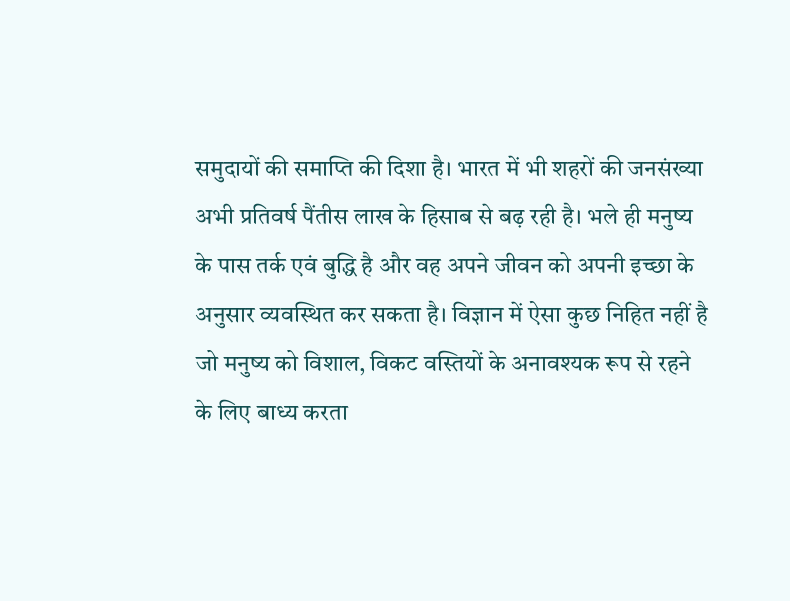समुदायों की समाप्ति की दिशा है। भारत में भी शहरों की जनसंख्या अभी प्रतिवर्ष पैंतीस लाख के हिसाब से बढ़ रही है। भले ही मनुष्य के पास तर्क एवं बुद्धि है और वह अपने जीवन को अपनी इच्छा के अनुसार व्यवस्थित कर सकता है। विज्ञान में ऐसा कुछ निहित नहीं है जो मनुष्य को विशाल, विकट वस्तियों के अनावश्यक रूप से रहने के लिए बाध्य करता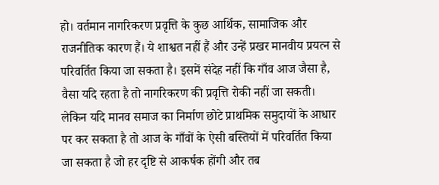हो। वर्तमान नागरिकरण प्रवृत्ति के कुछ आर्थिक, सामाजिक और राजनीतिक कारण हैं। ये शाश्वत नहीं हैं और उन्हें प्रखर मानवीय प्रयत्न से परिवर्तित किया जा सकता है। इसमें संदेह नहीं कि गाँव आज जैसा है, वैसा यदि रहता है तो नागरिकरण की प्रवृत्ति रोकी नहीं जा सकती। लेकिन यदि मानव समाज का निर्माण छोटे प्राथमिक समुदायों के आधार पर कर सकता है तो आज के गाँवों के ऐसी बस्तियों में परिवर्तित किया जा सकता है जो हर दृष्टि से आकर्षक होंगी और तब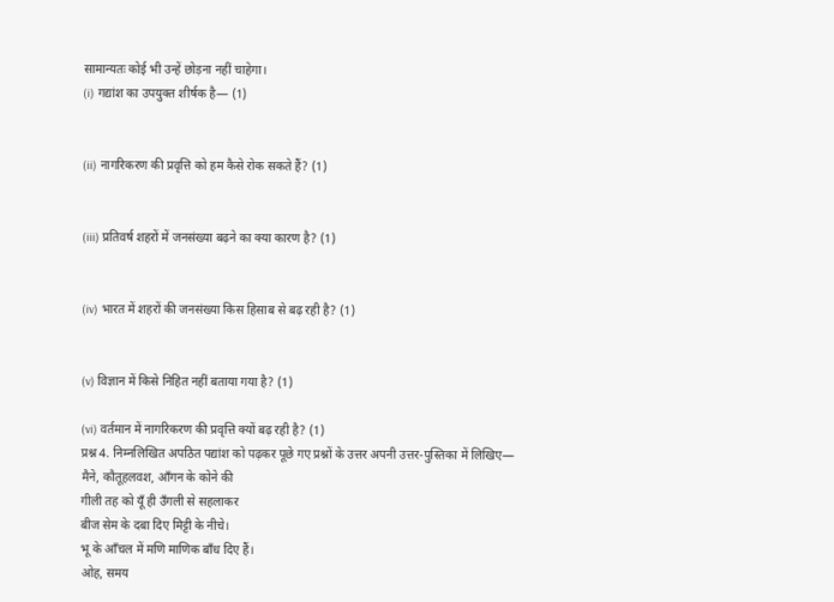सामान्यतः कोई भी उन्हें छोड़ना नहीं चाहेगा।
(i) गद्यांश का उपयुक्त शीर्षक है— (1)


(ii) नागरिकरण की प्रवृत्ति को हम कैसे रोक सकते हैं? (1)


(iii) प्रतिवर्ष शहरों में जनसंख्या बढ़ने का क्या कारण है? (1)


(iv) भारत में शहरों की जनसंख्या किस हिसाब से बढ़ रही है? (1)


(v) विज्ञान में किसे निहित नहीं बताया गया है? (1)

(vi) वर्तमान में नागरिकरण की प्रवृत्ति क्यों बढ़ रही है? (1)
प्रश्न 4. निम्नलिखित अपठित पद्यांश को पढ़कर पूछे गए प्रश्नों के उत्तर अपनी उत्तर-पुस्तिका में लिखिए—
मैने, कौतूहलवश, आँगन के कोने की
गीली तह को यूँ ही उँगली से सहलाकर
बीज सेम के दबा दिए मिट्टी के नीचे।
भू के आँचल में मणि माणिक बाँध दिए हैं।
ओह, समय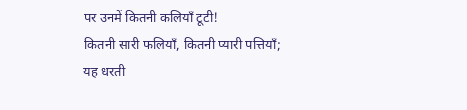पर उनमें कितनी कलियाँ टूटी!
कितनी सारी फलियाँ, कितनी प्यारी पत्तियाँ;
यह धरती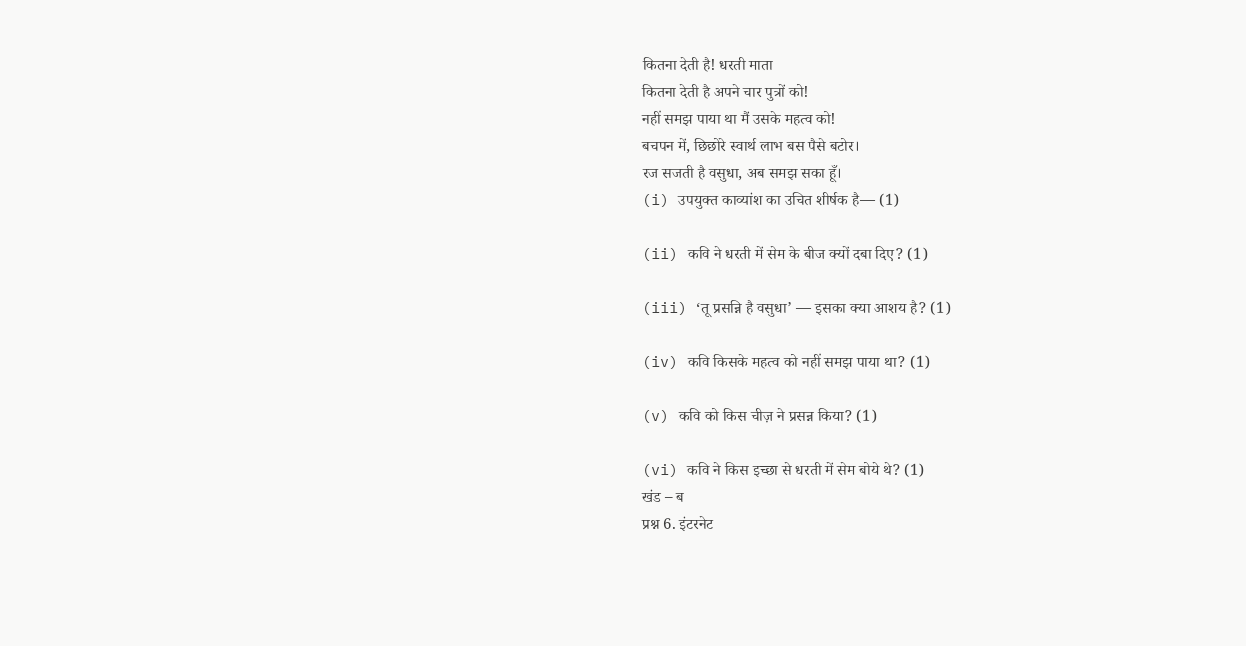कितना देती है! धरती माता
कितना देती है अपने चार पुत्रों को!
नहीं समझ पाया था मैं उसके महत्व को!
बचपन में, छिछोरे स्वार्थ लाभ बस पैसे बटोर।
रज सजती है वसुधा, अब समझ सका हूँ।
(i) उपयुक्त काव्यांश का उचित शीर्षक है— (1)

(ii) कवि ने धरती में सेम के बीज क्यों दबा दिए? (1)

(iii) ‘तू प्रसन्नि है वसुधा’ — इसका क्या आशय है? (1)

(iv) कवि किसके महत्व को नहीं समझ पाया था? (1)

(v) कवि को किस चीज़ ने प्रसन्न किया? (1)

(vi) कवि ने किस इच्छा से धरती में सेम बोये थे? (1)
खंड – ब
प्रश्न 6. इंटरनेट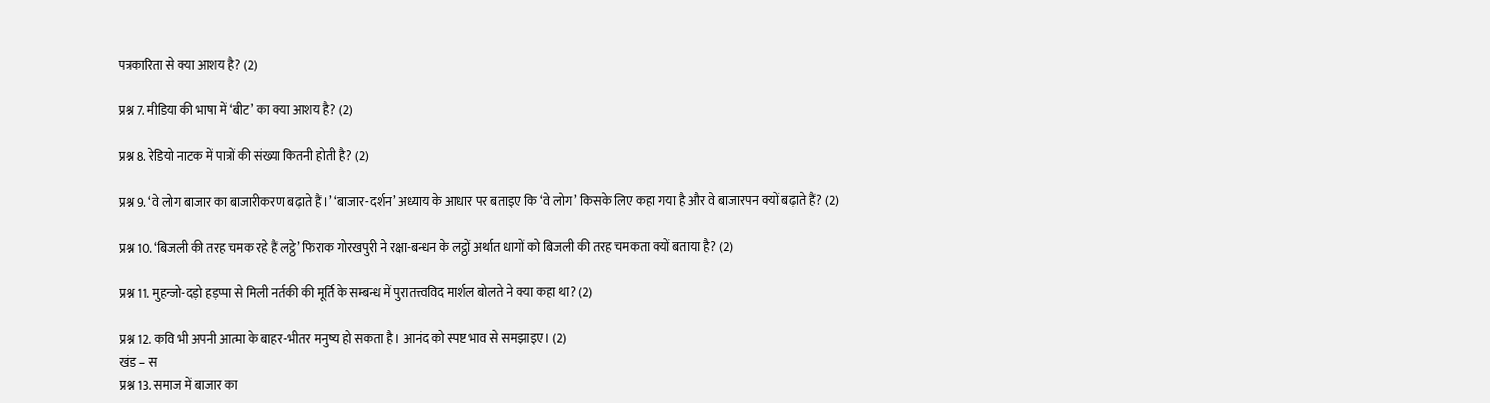पत्रकारिता से क्या आशय है? (2)

प्रश्न 7. मीडिया की भाषा में ‘बीट’ का क्या आशय है? (2)

प्रश्न 8. रेडियो नाटक में पात्रों की संख्या कितनी होती है? (2)

प्रश्न 9. ‘वे लोग बाजार का बाजारीकरण बढ़ाते हैं।’ ‘बाजार-दर्शन’ अध्याय के आधार पर बताइए कि ‘वे लोग’ किसके लिए कहा गया है और वे बाजारपन क्यों बढ़ाते हैं? (2)

प्रश्न 10. ‘बिजली की तरह चमक रहे हैं लट्ठे’ फिराक गोरखपुरी ने रक्षा-बन्धन के लट्ठों अर्थात धागों को बिजली की तरह चमकता क्यों बताया है? (2)

प्रश्न 11. मुहन्जो-दड़ो हड़प्पा से मिली नर्तकी की मूर्ति के सम्बन्ध में पुरातत्त्वविद मार्शल बोलते ने क्या कहा था? (2)

प्रश्न 12. कवि भी अपनी आत्मा के बाहर-भीतर मनुष्य हो सकता है। आनंद को स्पष्ट भाव से समझाइए। (2)
खंड – स
प्रश्न 13. समाज में बाजार का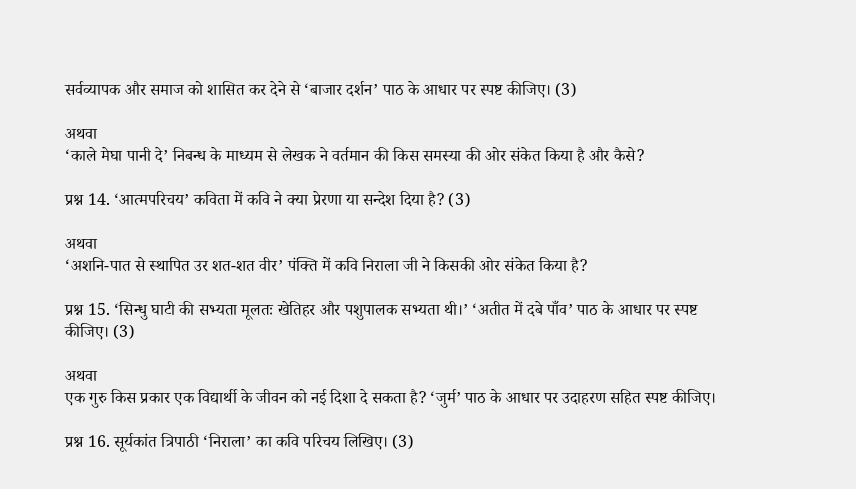सर्वव्यापक और समाज को शासित कर देने से ‘बाजार दर्शन’ पाठ के आधार पर स्पष्ट कीजिए। (3)

अथवा
‘काले मेघा पानी दे’ निबन्ध के माध्यम से लेखक ने वर्तमान की किस समस्या की ओर संकेत किया है और कैसे?

प्रश्न 14. ‘आत्मपरिचय’ कविता में कवि ने क्या प्रेरणा या सन्देश दिया है? (3)

अथवा
‘अशनि-पात से स्थापित उर शत-शत वीर’ पंक्ति में कवि निराला जी ने किसकी ओर संकेत किया है?

प्रश्न 15. ‘सिन्धु घाटी की सभ्यता मूलतः खेतिहर और पशुपालक सभ्यता थी।’ ‘अतीत में दबे पाँव’ पाठ के आधार पर स्पष्ट कीजिए। (3)

अथवा
एक गुरु किस प्रकार एक विद्यार्थी के जीवन को नई दिशा दे सकता है? ‘जुर्म’ पाठ के आधार पर उदाहरण सहित स्पष्ट कीजिए।

प्रश्न 16. सूर्यकांत त्रिपाठी ‘निराला’ का कवि परिचय लिखिए। (3)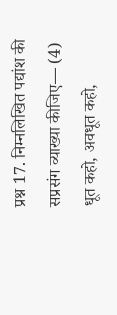प्रश्न 17. निम्नलिखित पद्यांश की सप्रसंग व्याख्या कीजिए— (4)
धूत कहो, अवधूत कहो,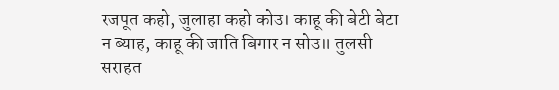रजपूत कहो, जुलाहा कहो कोउ। काहू की बेटी बेटा न ब्याह, काहू की जाति बिगार न सोउ॥ तुलसी सराहत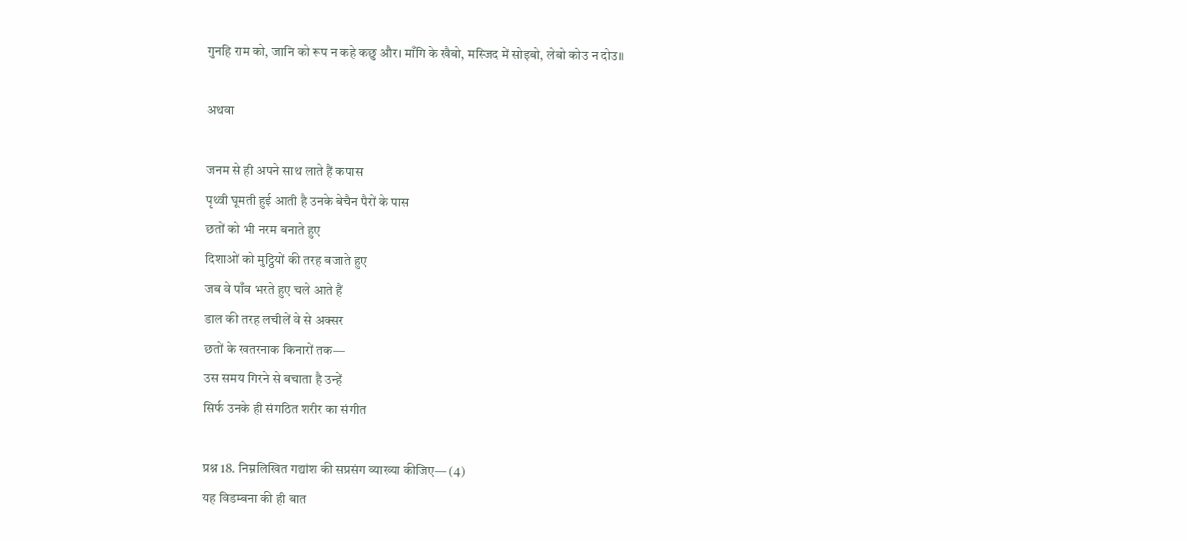गुनहि राम को, जानि को रूप न कहे कछु और। माँगि के खैबो, मस्जिद में सोइबो, लेबो कोउ न दोउ॥

अथवा

जनम से ही अपने साथ लाते हैं कपास
पृथ्वी घूमती हुई आती है उनके बेचैन पैरों के पास
छतों को भी नरम बनाते हुए
दिशाओं को मुट्ठियों की तरह बजाते हुए
जब वे पाँव भरते हुए चले आते हैं
डाल की तरह लचीलें वे से अक्सर
छतों के खतरनाक किनारों तक—
उस समय गिरने से बचाता है उन्हें
सिर्फ उनके ही संगठित शरीर का संगीत

प्रश्न 18. निम्नलिखित गद्यांश की सप्रसंग व्याख्या कीजिए— (4)
यह विडम्बना की ही बात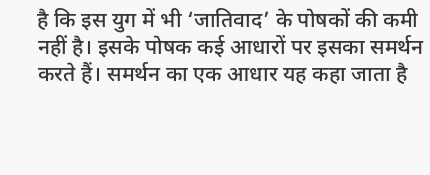है कि इस युग में भी ‘जातिवाद’ के पोषकों की कमी नहीं है। इसके पोषक कई आधारों पर इसका समर्थन करते हैं। समर्थन का एक आधार यह कहा जाता है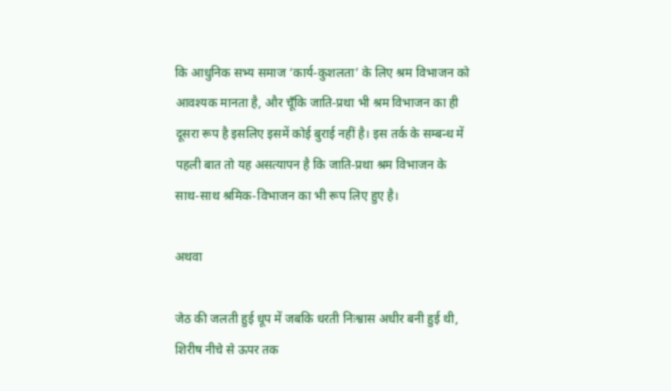कि आधुनिक सभ्य समाज ‘कार्य-कुशलता’ के लिए श्रम विभाजन को आवश्यक मानता है, और चूँकि जाति-प्रथा भी श्रम विभाजन का ही दूसरा रूप है इसलिए इसमें कोई बुराई नहीं है। इस तर्क के सम्बन्ध में पहली बात तो यह असत्यापन है कि जाति-प्रथा श्रम विभाजन के साथ-साथ श्रमिक-विभाजन का भी रूप लिए हुए है।

अथवा

जेठ की जलती हुई धूप में जबकि धरती निःश्वास अधीर बनी हुई थी, शिरीष नीचे से ऊपर तक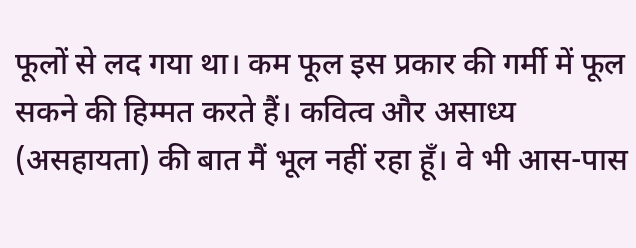फूलों से लद गया था। कम फूल इस प्रकार की गर्मी में फूल सकने की हिम्मत करते हैं। कवित्व और असाध्य (असहायता) की बात मैं भूल नहीं रहा हूँ। वे भी आस-पास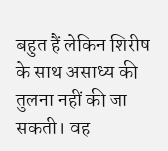बहुत हैं लेकिन शिरीष के साथ असाध्य की तुलना नहीं की जा सकती। वह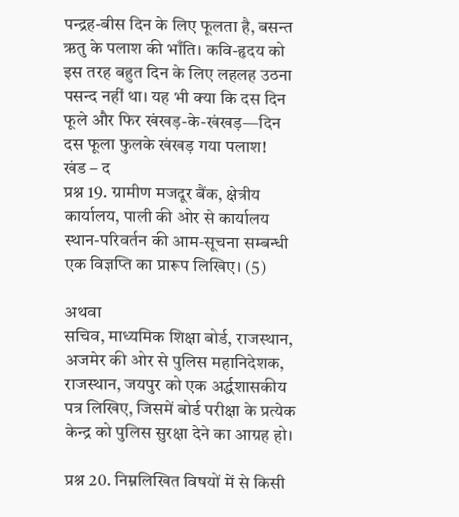पन्द्रह-बीस दिन के लिए फूलता है, बसन्त ऋतु के पलाश की भाँति। कवि-हृदय को इस तरह बहुत दिन के लिए लहलह उठना पसन्द नहीं था। यह भी क्या कि दस दिन फूले और फिर खंखड़-के-खंखड़—दिन दस फूला फुलके खंखड़ गया पलाश!
खंड – द
प्रश्न 19. ग्रामीण मजदूर बैंक, क्षेत्रीय कार्यालय, पाली की ओर से कार्यालय स्थान-परिवर्तन की आम-सूचना सम्बन्धी एक विज्ञप्ति का प्रारूप लिखिए। (5)

अथवा
सचिव, माध्यमिक शिक्षा बोर्ड, राजस्थान, अजमेर की ओर से पुलिस महानिदेशक, राजस्थान, जयपुर को एक अर्द्धशासकीय पत्र लिखिए, जिसमें बोर्ड परीक्षा के प्रत्येक केन्द्र को पुलिस सुरक्षा देने का आग्रह हो।

प्रश्न 20. निम्नलिखित विषयों में से किसी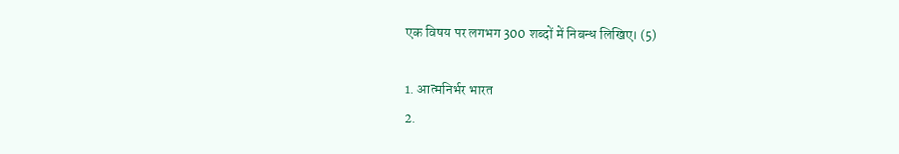एक विषय पर लगभग 300 शब्दों में निबन्ध लिखिए। (5)

1. आत्मनिर्भर भारत
2.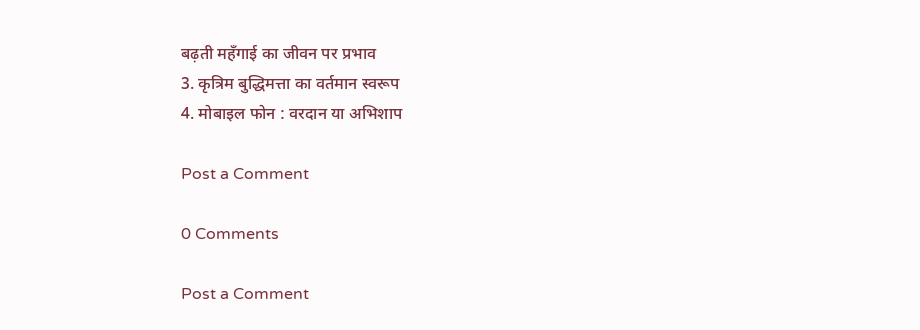बढ़ती महँगाई का जीवन पर प्रभाव
3. कृत्रिम बुद्धिमत्ता का वर्तमान स्वरूप
4. मोबाइल फोन : वरदान या अभिशाप

Post a Comment

0 Comments

Post a Comment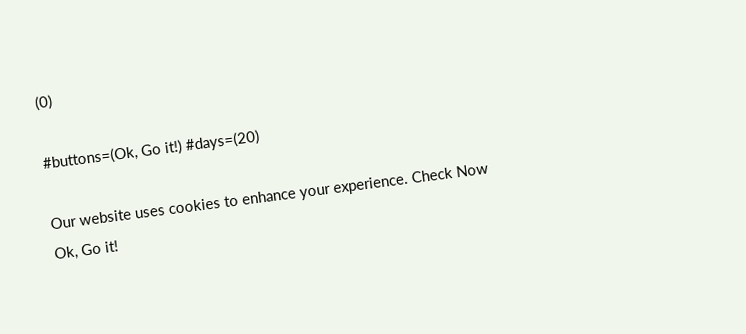(0)

#buttons=(Ok, Go it!) #days=(20)

Our website uses cookies to enhance your experience. Check Now
Ok, Go it!